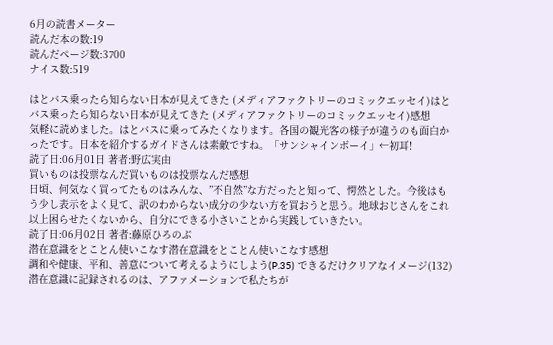6月の読書メーター
読んだ本の数:19
読んだページ数:3700
ナイス数:519

はとバス乗ったら知らない日本が見えてきた (メディアファクトリーのコミックエッセイ)はとバス乗ったら知らない日本が見えてきた (メディアファクトリーのコミックエッセイ)感想
気軽に読めました。はとバスに乗ってみたくなります。各国の観光客の様子が違うのも面白かったです。日本を紹介するガイドさんは素敵ですね。「サンシャインボーイ」←初耳!
読了日:06月01日 著者:野広実由
買いものは投票なんだ買いものは投票なんだ感想
日頃、何気なく買ってたものはみんな、”不自然”な方だったと知って、愕然とした。今後はもう少し表示をよく見て、訳のわからない成分の少ない方を買おうと思う。地球おじさんをこれ以上困らせたくないから、自分にできる小さいことから実践していきたい。
読了日:06月02日 著者:藤原ひろのぶ
潜在意識をとことん使いこなす潜在意識をとことん使いこなす感想
調和や健康、平和、善意について考えるようにしよう(P.35) できるだけクリアなイメージ(132) 潜在意識に記録されるのは、アファメーションで私たちが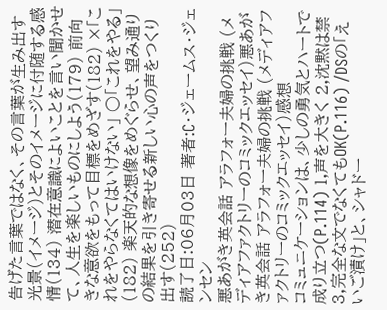告げた言葉ではなく、その言葉が生み出す光景(イメージ)とそのイメージに付随する感情(134) 潜在意識によいことを言い聞かせて、人生を楽しいものにしよう(179) 前向きな意欲をもって目標をめざす(182) ×「これをやらなくてはいけない」 ○「これをやる」(182) 楽天的な想像をめぐらせ、望み通りの結果を引き寄せる新しい心の声をつくり出す(252)
読了日:06月03日 著者:C・ジェームス・ジェンセン
悪あがき英会話 アラフォー夫婦の挑戦 (メディアファクトリーのコミックエッセイ)悪あがき英会話 アラフォー夫婦の挑戦 (メディアファクトリーのコミックエッセイ)感想
コミュニケーションは、少しの勇気とハートで成り立つ(P.114) 1,声を大きく 2,沈黙は禁 3,完全な文でなくてもOK(P.116) /DSの「えいご漬け」と、シャドー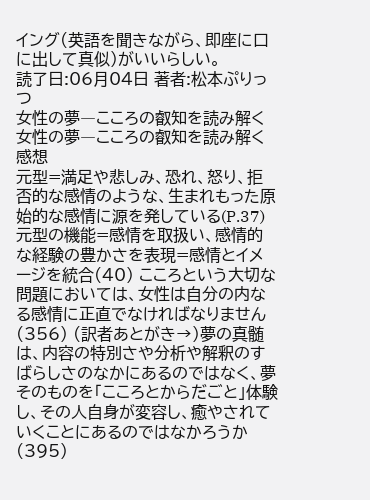イング(英語を聞きながら、即座に口に出して真似)がいいらしい。
読了日:06月04日 著者:松本ぷりっつ
女性の夢―こころの叡知を読み解く女性の夢―こころの叡知を読み解く感想
元型=満足や悲しみ、恐れ、怒り、拒否的な感情のような、生まれもった原始的な感情に源を発している(P.37) 元型の機能=感情を取扱い、感情的な経験の豊かさを表現=感情とイメージを統合(40) こころという大切な問題においては、女性は自分の内なる感情に正直でなければなりません(356) (訳者あとがき→)夢の真髄は、内容の特別さや分析や解釈のすばらしさのなかにあるのではなく、夢そのものを「こころとからだごと」体験し、その人自身が変容し、癒やされていくことにあるのではなかろうか(395)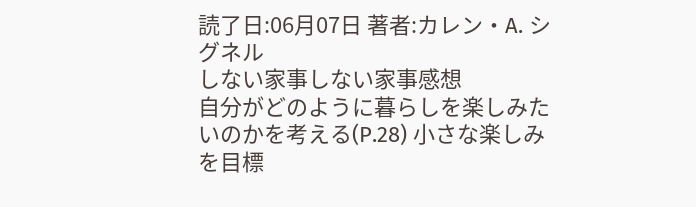読了日:06月07日 著者:カレン・A. シグネル
しない家事しない家事感想
自分がどのように暮らしを楽しみたいのかを考える(P.28) 小さな楽しみを目標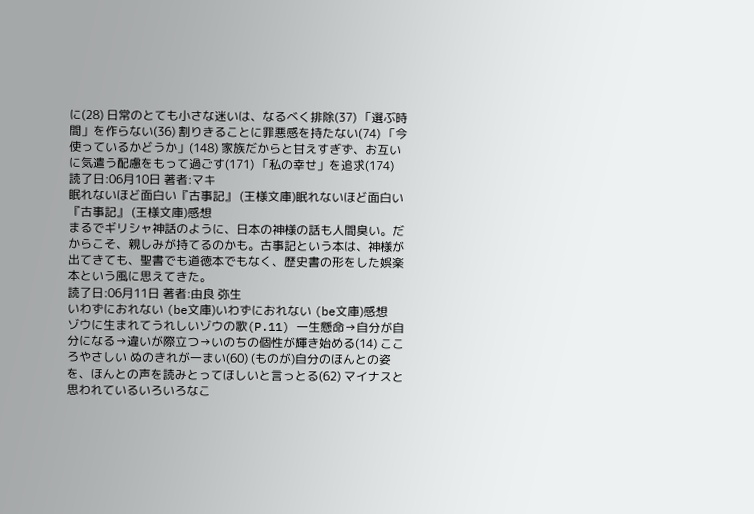に(28) 日常のとても小さな迷いは、なるべく排除(37) 「選ぶ時間」を作らない(36) 割りきることに罪悪感を持たない(74) 「今使っているかどうか」(148) 家族だからと甘えすぎず、お互いに気遣う配慮をもって過ごす(171) 「私の幸せ」を追求(174)
読了日:06月10日 著者:マキ
眠れないほど面白い『古事記』 (王様文庫)眠れないほど面白い『古事記』 (王様文庫)感想
まるでギリシャ神話のように、日本の神様の話も人間臭い。だからこそ、親しみが持てるのかも。古事記という本は、神様が出てきても、聖書でも道徳本でもなく、歴史書の形をした娯楽本という風に思えてきた。
読了日:06月11日 著者:由良 弥生
いわずにおれない (be文庫)いわずにおれない (be文庫)感想
ゾウに生まれてうれしいゾウの歌(P.11) 一生懸命→自分が自分になる→違いが際立つ→いのちの個性が輝き始める(14) こころやさしい ぬのきれが一まい(60) (ものが)自分のほんとの姿を、ほんとの声を読みとってほしいと言っとる(62) マイナスと思われているいろいろなこ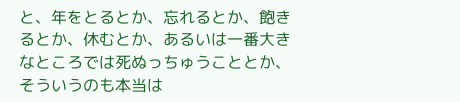と、年をとるとか、忘れるとか、飽きるとか、休むとか、あるいは一番大きなところでは死ぬっちゅうこととか、そういうのも本当は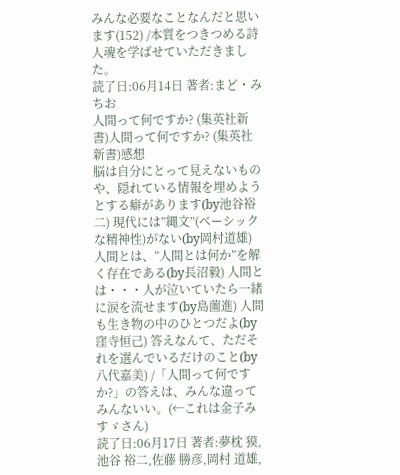みんな必要なことなんだと思います(152) /本質をつきつめる詩人魂を学ばせていただきました。
読了日:06月14日 著者:まど・みちお
人間って何ですか? (集英社新書)人間って何ですか? (集英社新書)感想
脳は自分にとって見えないものや、隠れている情報を埋めようとする癖があります(by池谷裕二) 現代には”縄文”(ベーシックな精神性)がない(by岡村道雄) 人間とは、”人間とは何か”を解く存在である(by長沼毅) 人間とは・・・人が泣いていたら一緒に涙を流せます(by島薗進) 人間も生き物の中のひとつだよ(by窪寺恒己) 答えなんて、ただそれを選んでいるだけのこと(by八代嘉美) /「人間って何ですか?」の答えは、みんな違ってみんないい。(←これは金子みすゞさん)
読了日:06月17日 著者:夢枕 獏,池谷 裕二,佐藤 勝彦,岡村 道雄,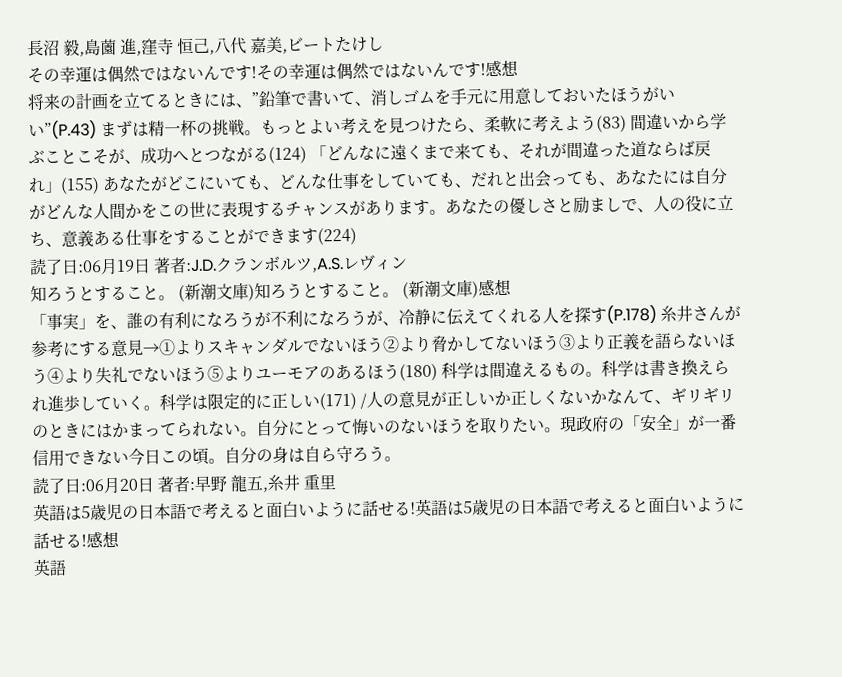長沼 毅,島薗 進,窪寺 恒己,八代 嘉美,ビートたけし
その幸運は偶然ではないんです!その幸運は偶然ではないんです!感想
将来の計画を立てるときには、”鉛筆で書いて、消しゴムを手元に用意しておいたほうがいい”(P.43) まずは精一杯の挑戦。もっとよい考えを見つけたら、柔軟に考えよう(83) 間違いから学ぶことこそが、成功へとつながる(124) 「どんなに遠くまで来ても、それが間違った道ならば戻れ」(155) あなたがどこにいても、どんな仕事をしていても、だれと出会っても、あなたには自分がどんな人間かをこの世に表現するチャンスがあります。あなたの優しさと励ましで、人の役に立ち、意義ある仕事をすることができます(224)
読了日:06月19日 著者:J.D.クランボルツ,A.S.レヴィン
知ろうとすること。 (新潮文庫)知ろうとすること。 (新潮文庫)感想
「事実」を、誰の有利になろうが不利になろうが、冷静に伝えてくれる人を探す(P.178) 糸井さんが参考にする意見→①よりスキャンダルでないほう②より脅かしてないほう③より正義を語らないほう④より失礼でないほう⑤よりユーモアのあるほう(180) 科学は間違えるもの。科学は書き換えられ進歩していく。科学は限定的に正しい(171) /人の意見が正しいか正しくないかなんて、ギリギリのときにはかまってられない。自分にとって悔いのないほうを取りたい。現政府の「安全」が一番信用できない今日この頃。自分の身は自ら守ろう。
読了日:06月20日 著者:早野 龍五,糸井 重里
英語は5歳児の日本語で考えると面白いように話せる!英語は5歳児の日本語で考えると面白いように話せる!感想
英語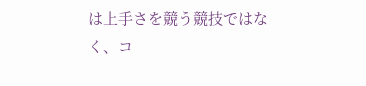は上手さを競う競技ではなく、コ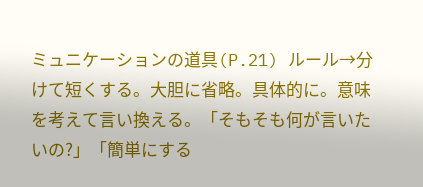ミュニケーションの道具(P.21) ルール→分けて短くする。大胆に省略。具体的に。意味を考えて言い換える。「そもそも何が言いたいの?」「簡単にする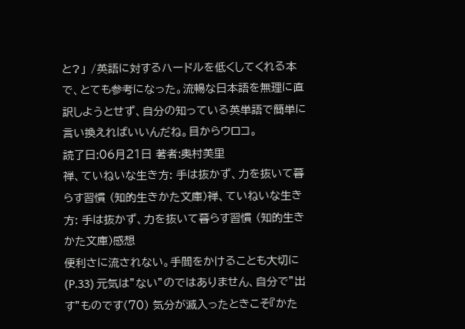と?」 /英語に対するハードルを低くしてくれる本で、とても参考になった。流暢な日本語を無理に直訳しようとせず、自分の知っている英単語で簡単に言い換えればいいんだね。目からウロコ。
読了日:06月21日 著者:奥村美里
禅、ていねいな生き方: 手は抜かず、力を抜いて暮らす習慣 (知的生きかた文庫)禅、ていねいな生き方: 手は抜かず、力を抜いて暮らす習慣 (知的生きかた文庫)感想
便利さに流されない。手間をかけることも大切に(P.33) 元気は”ない”のではありません、自分で”出す”ものです(70) 気分が滅入ったときこそ『かた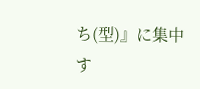ち(型)』に集中す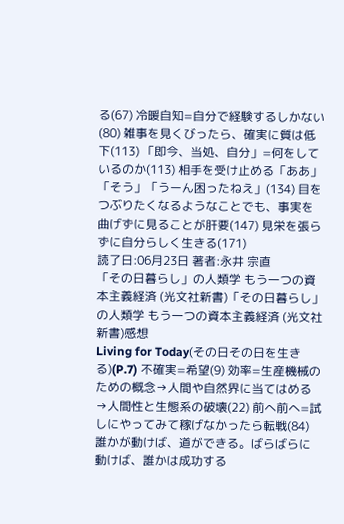る(67) 冷暖自知=自分で経験するしかない(80) 雑事を見くびったら、確実に質は低下(113) 「即今、当処、自分」=何をしているのか(113) 相手を受け止める「ああ」「そう」「うーん困ったねえ」(134) 目をつぶりたくなるようなことでも、事実を曲げずに見ることが肝要(147) 見栄を張らずに自分らしく生きる(171)
読了日:06月23日 著者:永井 宗直
「その日暮らし」の人類学 もう一つの資本主義経済 (光文社新書)「その日暮らし」の人類学 もう一つの資本主義経済 (光文社新書)感想
Living for Today(その日その日を生きる)(P.7) 不確実=希望(9) 効率=生産機械のための概念→人間や自然界に当てはめる→人間性と生態系の破壊(22) 前へ前へ=試しにやってみて稼げなかったら転戦(84) 誰かが動けば、道ができる。ばらばらに動けば、誰かは成功する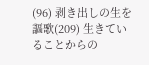(96) 剥き出しの生を謳歌(209) 生きていることからの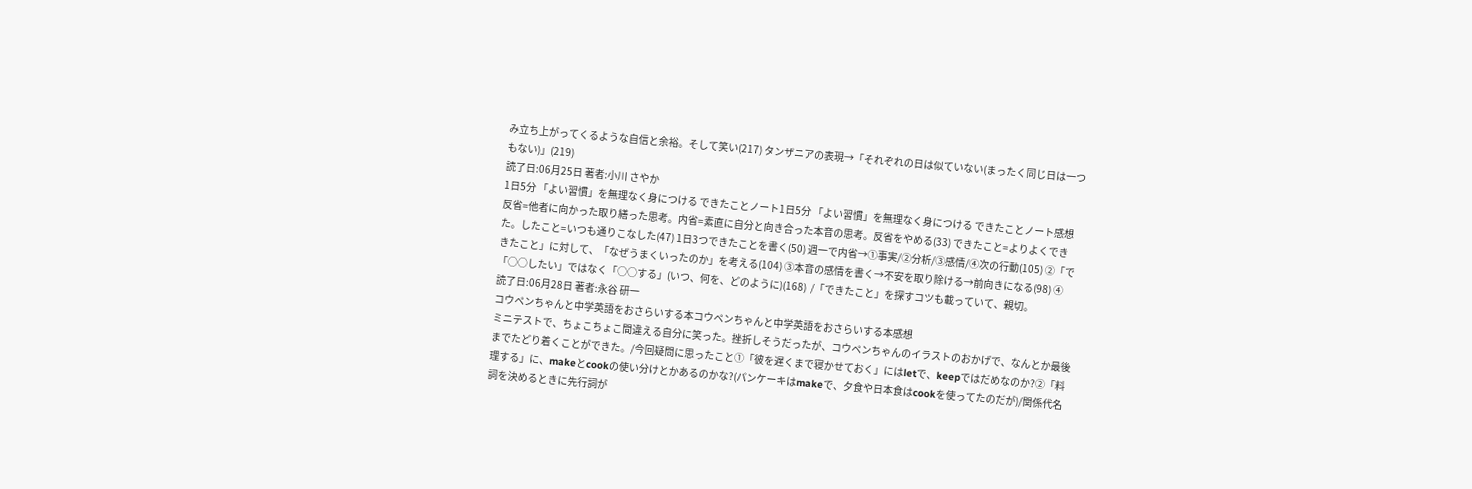み立ち上がってくるような自信と余裕。そして笑い(217) タンザニアの表現→「それぞれの日は似ていない(まったく同じ日は一つもない)」(219)
読了日:06月25日 著者:小川 さやか
1日5分 「よい習慣」を無理なく身につける できたことノート1日5分 「よい習慣」を無理なく身につける できたことノート感想
反省=他者に向かった取り繕った思考。内省=素直に自分と向き合った本音の思考。反省をやめる(33) できたこと=よりよくできた。したこと=いつも通りこなした(47) 1日3つできたことを書く(50) 週一で内省→①事実/②分析/③感情/④次の行動(105) ②「できたこと」に対して、「なぜうまくいったのか」を考える(104) ③本音の感情を書く→不安を取り除ける→前向きになる(98) ④「○○したい」ではなく「○○する」(いつ、何を、どのように)(168)  /「できたこと」を探すコツも載っていて、親切。
読了日:06月28日 著者:永谷 研一
コウペンちゃんと中学英語をおさらいする本コウペンちゃんと中学英語をおさらいする本感想
ミニテストで、ちょこちょこ間違える自分に笑った。挫折しそうだったが、コウペンちゃんのイラストのおかげで、なんとか最後までたどり着くことができた。/今回疑問に思ったこと①「彼を遅くまで寝かせておく」にはletで、keepではだめなのか?②「料理する」に、makeとcookの使い分けとかあるのかな?(パンケーキはmakeで、夕食や日本食はcookを使ってたのだが)/関係代名詞を決めるときに先行詞が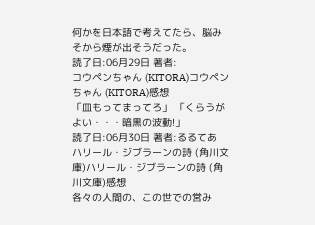何かを日本語で考えてたら、脳みそから煙が出そうだった。
読了日:06月29日 著者:
コウペンちゃん (KITORA)コウペンちゃん (KITORA)感想
「皿もってまってろ」 「くらうがよい・・・暗黒の波動!」
読了日:06月30日 著者:るるてあ
ハリール・ジブラーンの詩 (角川文庫)ハリール・ジブラーンの詩 (角川文庫)感想
各々の人間の、この世での営み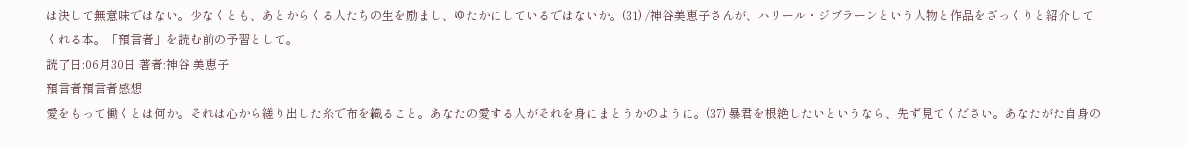は決して無意味ではない。少なくとも、あとからくる人たちの生を励まし、ゆたかにしているではないか。(31) /神谷美恵子さんが、ハリール・ジブラーンという人物と作品をざっくりと紹介してくれる本。「預言者」を読む前の予習として。
読了日:06月30日 著者:神谷 美恵子
預言者預言者感想
愛をもって働くとは何か。それは心から縒り出した糸で布を織ること。あなたの愛する人がそれを身にまとうかのように。(37) 暴君を根絶したいというなら、先ず見てください。あなたがた自身の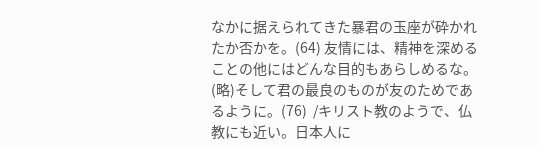なかに据えられてきた暴君の玉座が砕かれたか否かを。(64) 友情には、精神を深めることの他にはどんな目的もあらしめるな。(略)そして君の最良のものが友のためであるように。(76)  /キリスト教のようで、仏教にも近い。日本人に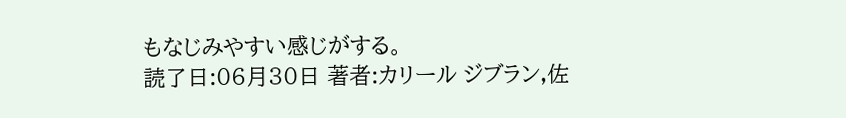もなじみやすい感じがする。
読了日:06月30日 著者:カリール ジブラン,佐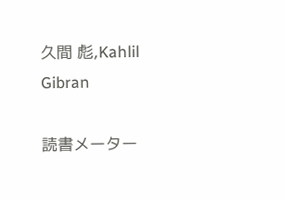久間 彪,Kahlil Gibran

読書メーター